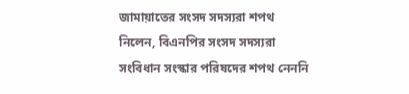জামায়াতের সংসদ সদস্যরা শপথ নিলেন, বিএনপির সংসদ সদস্যরা সংবিধান সংস্কার পরিষদের শপথ নেননি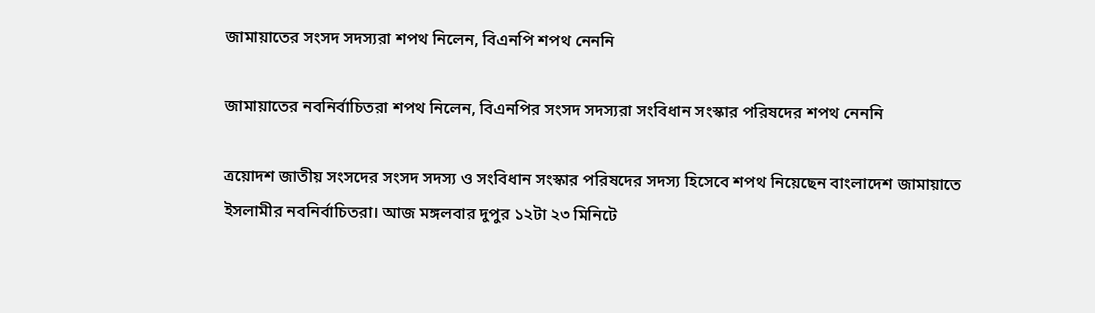জামায়াতের সংসদ সদস্যরা শপথ নিলেন, বিএনপি শপথ নেননি

জামায়াতের নবনির্বাচিতরা শপথ নিলেন, বিএনপির সংসদ সদস্যরা সংবিধান সংস্কার পরিষদের শপথ নেননি

ত্রয়োদশ জাতীয় সংসদের সংসদ সদস্য ও সংবিধান সংস্কার পরিষদের সদস্য হিসেবে শপথ নিয়েছেন বাংলাদেশ জামায়াতে ইসলামীর নবনির্বাচিতরা। আজ মঙ্গলবার দুপুর ১২টা ২৩ মিনিটে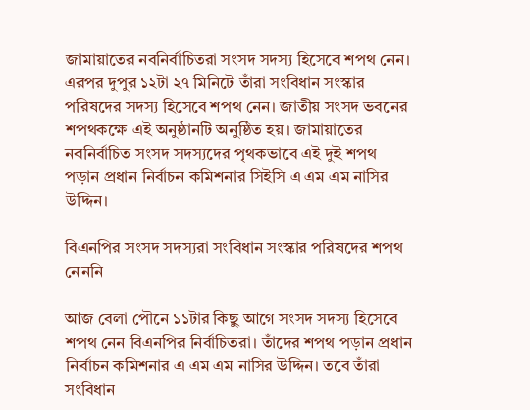জামায়াতের নবনির্বাচিতরা সংসদ সদস্য হিসেবে শপথ নেন। এরপর দুপুর ১২টা ২৭ মিনিটে তাঁরা সংবিধান সংস্কার পরিষদের সদস্য হিসেবে শপথ নেন। জাতীয় সংসদ ভবনের শপথকক্ষে এই অনুষ্ঠানটি অনুষ্ঠিত হয়। জামায়াতের নবনির্বাচিত সংসদ সদস্যদের পৃথকভাবে এই দুই শপথ পড়ান প্রধান নির্বাচন কমিশনার সিইসি এ এম এম নাসির উদ্দিন।

বিএনপির সংসদ সদস্যরা সংবিধান সংস্কার পরিষদের শপথ নেননি

আজ বেলা পৌনে ১১টার কিছু আগে সংসদ সদস্য হিসেবে শপথ নেন বিএনপির নির্বাচিতরা। তাঁদের শপথ পড়ান প্রধান নির্বাচন কমিশনার এ এম এম নাসির উদ্দিন। তবে তাঁরা সংবিধান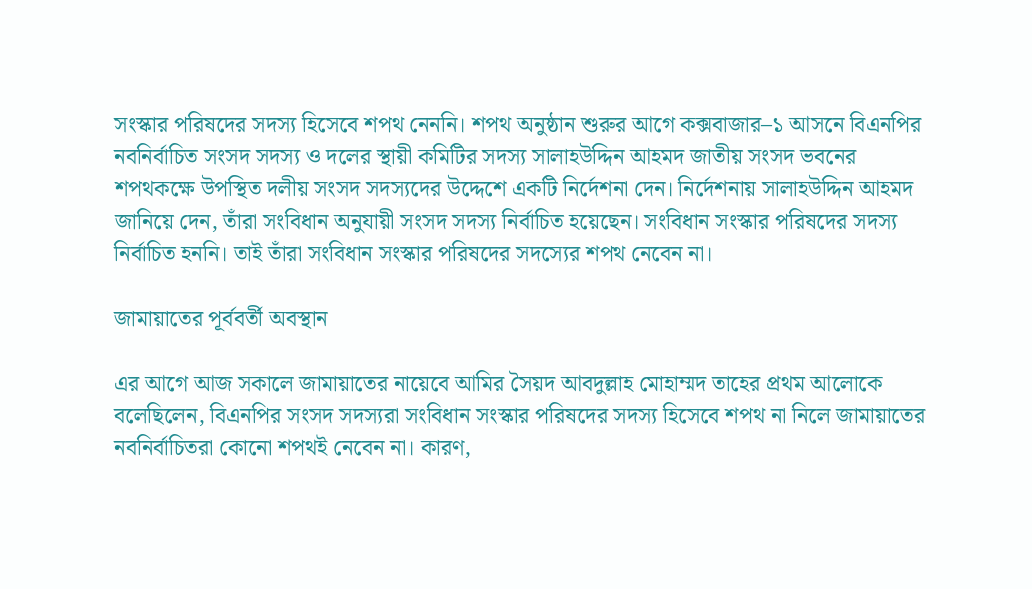সংস্কার পরিষদের সদস্য হিসেবে শপথ নেননি। শপথ অনুষ্ঠান শুরুর আগে কক্সবাজার–১ আসনে বিএনপির নবনির্বাচিত সংসদ সদস্য ও দলের স্থায়ী কমিটির সদস্য সালাহউদ্দিন আহমদ জাতীয় সংসদ ভবনের শপথকক্ষে উপস্থিত দলীয় সংসদ সদস্যদের উদ্দেশে একটি নির্দেশনা দেন। নির্দেশনায় সালাহউদ্দিন আহমদ জানিয়ে দেন, তাঁরা সংবিধান অনুযায়ী সংসদ সদস্য নির্বাচিত হয়েছেন। সংবিধান সংস্কার পরিষদের সদস্য নির্বাচিত হননি। তাই তাঁরা সংবিধান সংস্কার পরিষদের সদস্যের শপথ নেবেন না।

জামায়াতের পূর্ববর্তী অবস্থান

এর আগে আজ সকালে জামায়াতের নায়েবে আমির সৈয়দ আবদুল্লাহ মোহাম্মদ তাহের প্রথম আলোকে বলেছিলেন, বিএনপির সংসদ সদস্যরা সংবিধান সংস্কার পরিষদের সদস্য হিসেবে শপথ না নিলে জামায়াতের নবনির্বাচিতরা কোনো শপথই নেবেন না। কারণ,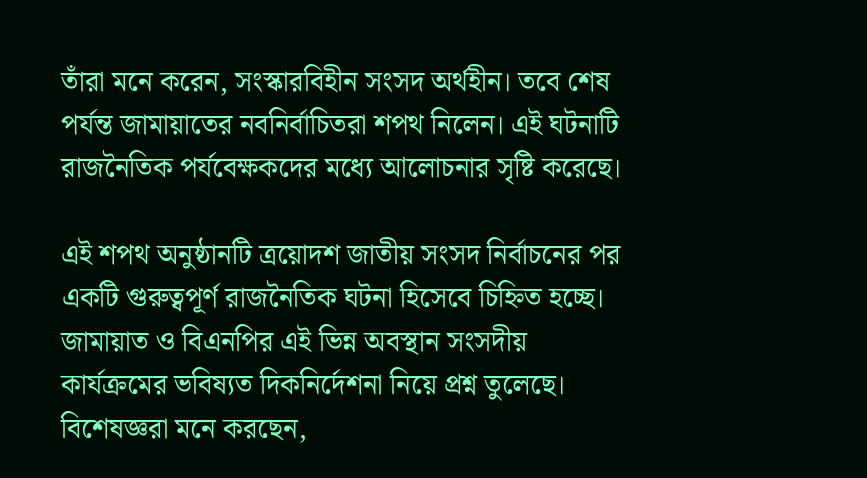তাঁরা মনে করেন, সংস্কারবিহীন সংসদ অর্থহীন। তবে শেষ পর্যন্ত জামায়াতের নবনির্বাচিতরা শপথ নিলেন। এই ঘটনাটি রাজনৈতিক পর্যবেক্ষকদের মধ্যে আলোচনার সৃষ্টি করেছে।

এই শপথ অনুষ্ঠানটি ত্রয়োদশ জাতীয় সংসদ নির্বাচনের পর একটি গুরুত্বপূর্ণ রাজনৈতিক ঘটনা হিসেবে চিহ্নিত হচ্ছে। জামায়াত ও বিএনপির এই ভিন্ন অবস্থান সংসদীয় কার্যক্রমের ভবিষ্যত দিকনির্দেশনা নিয়ে প্রশ্ন তুলেছে। বিশেষজ্ঞরা মনে করছেন,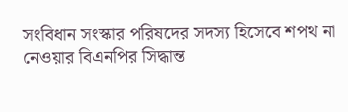সংবিধান সংস্কার পরিষদের সদস্য হিসেবে শপথ না নেওয়ার বিএনপির সিদ্ধান্ত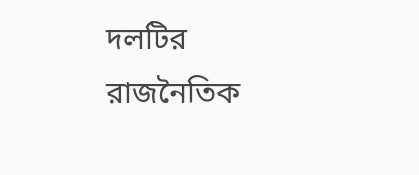দলটির রাজনৈতিক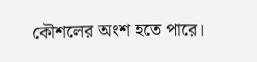কৌশলের অংশ হতে পারে।